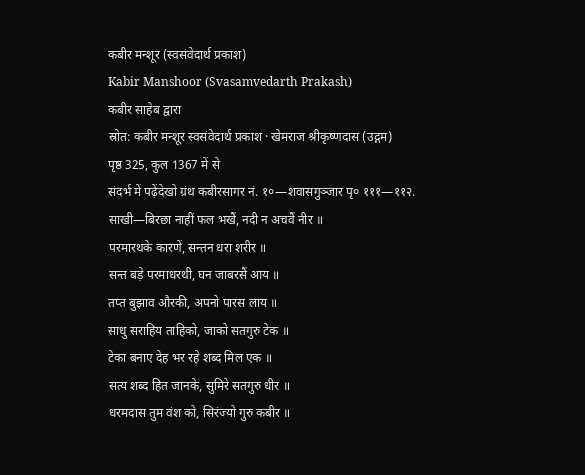कबीर मन्शूर (स्वसंवेदार्थ प्रकाश)
Kabir Manshoor (Svasamvedarth Prakash)
कबीर साहेब द्वारा
स्रोत: कबीर मन्शूर स्वसंवेदार्थ प्रकाश · खेमराज श्रीकृष्णदास (उद्गम)
पृष्ठ 325, कुल 1367 में से
संदर्भ में पढ़ेंदेखो ग्रंथ कबीरसागर नं. १०—शवासगुञ्जार पृ० १११—११२.
साखी—बिरछा नाहीं फल भखैं, नदी न अचवैं नीर ॥
परमारथके कारणें, सन्तन धरा शरीर ॥
सन्त बड़े परमाधरथी, घन जाबरसैं आय ॥
तप्त बुझाव औरकी, अपनो पारस लाय ॥
साधु सराहिय ताहिको, जाको सतगुरु टेक ॥
टेका बनाए देह भर रहे शब्द मिल एक ॥
सत्य शब्द हित जानके, सुमिरे सतगुरु धीर ॥
धरमदास तुम वंश को, सिरंज्यो गुरु कबीर ॥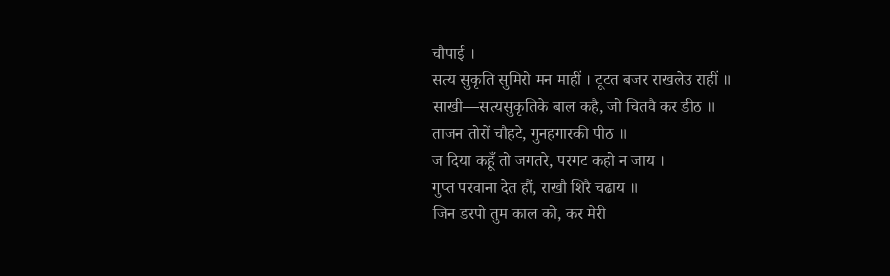चौपाई ।
सत्य सुकृति सुमिरो मन माहीं । टूटत बजर राखलेउ राहीं ॥
साखी—सत्यसुकृतिके बाल कहै, जो चितवै कर डीठ ॥
ताजन तोरों चौहटे, गुनहगारकी पीठ ॥
ज दिया कहूँ तो जगतरे, परगट कहो न जाय ।
गुप्त परवाना देत हौं, राखौ शिरै चढाय ॥
जिन डरपो तुम काल को, कर मेरी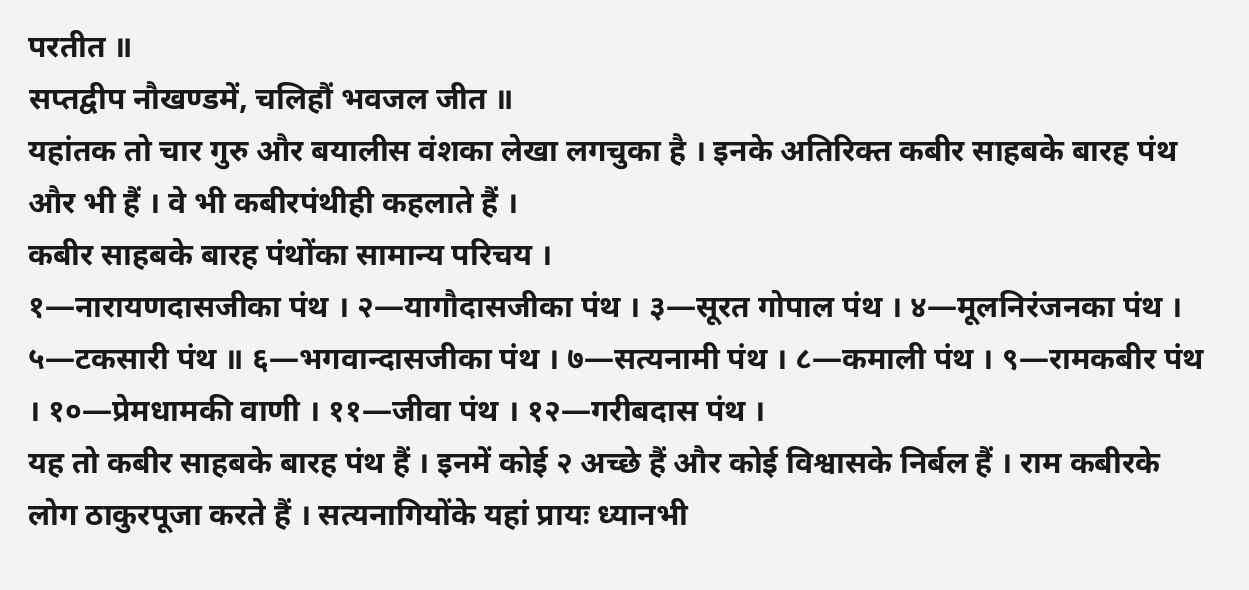परतीत ॥
सप्तद्वीप नौखण्डमें, चलिहौं भवजल जीत ॥
यहांतक तो चार गुरु और बयालीस वंशका लेखा लगचुका है । इनके अतिरिक्त कबीर साहबके बारह पंथ और भी हैं । वे भी कबीरपंथीही कहलाते हैं ।
कबीर साहबके बारह पंथोंका सामान्य परिचय ।
१—नारायणदासजीका पंथ । २—यागौदासजीका पंथ । ३—सूरत गोपाल पंथ । ४—मूलनिरंजनका पंथ । ५—टकसारी पंथ ॥ ६—भगवान्दासजीका पंथ । ७—सत्यनामी पंथ । ८—कमाली पंथ । ९—रामकबीर पंथ । १०—प्रेमधामकी वाणी । ११—जीवा पंथ । १२—गरीबदास पंथ ।
यह तो कबीर साहबके बारह पंथ हैं । इनमें कोई २ अच्छे हैं और कोई विश्वासके निर्बल हैं । राम कबीरके लोग ठाकुरपूजा करते हैं । सत्यनागियोंके यहां प्रायः ध्यानभी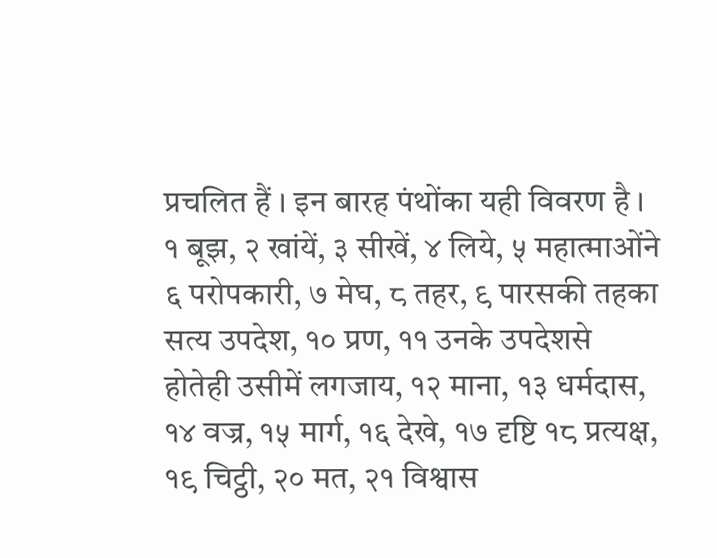प्रचलित हैं । इन बारह पंथोंका यही विवरण है ।
१ बूझ, २ खांयें, ३ सीखें, ४ लिये, ५ महात्माओंने ६ परोपकारी, ७ मेघ, ८ तहर, ९ पारसकी तहका सत्य उपदेश, १० प्रण, ११ उनके उपदेशसे होतेही उसीमें लगजाय, १२ माना, १३ धर्मदास, १४ वज्र, १५ मार्ग, १६ देखे, १७ दृष्टि १८ प्रत्यक्ष, १९ चिट्ठी, २० मत, २१ विश्वास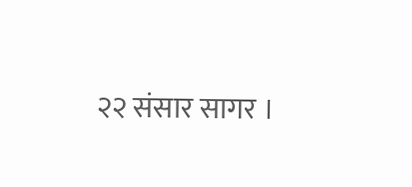२२ संसार सागर ।